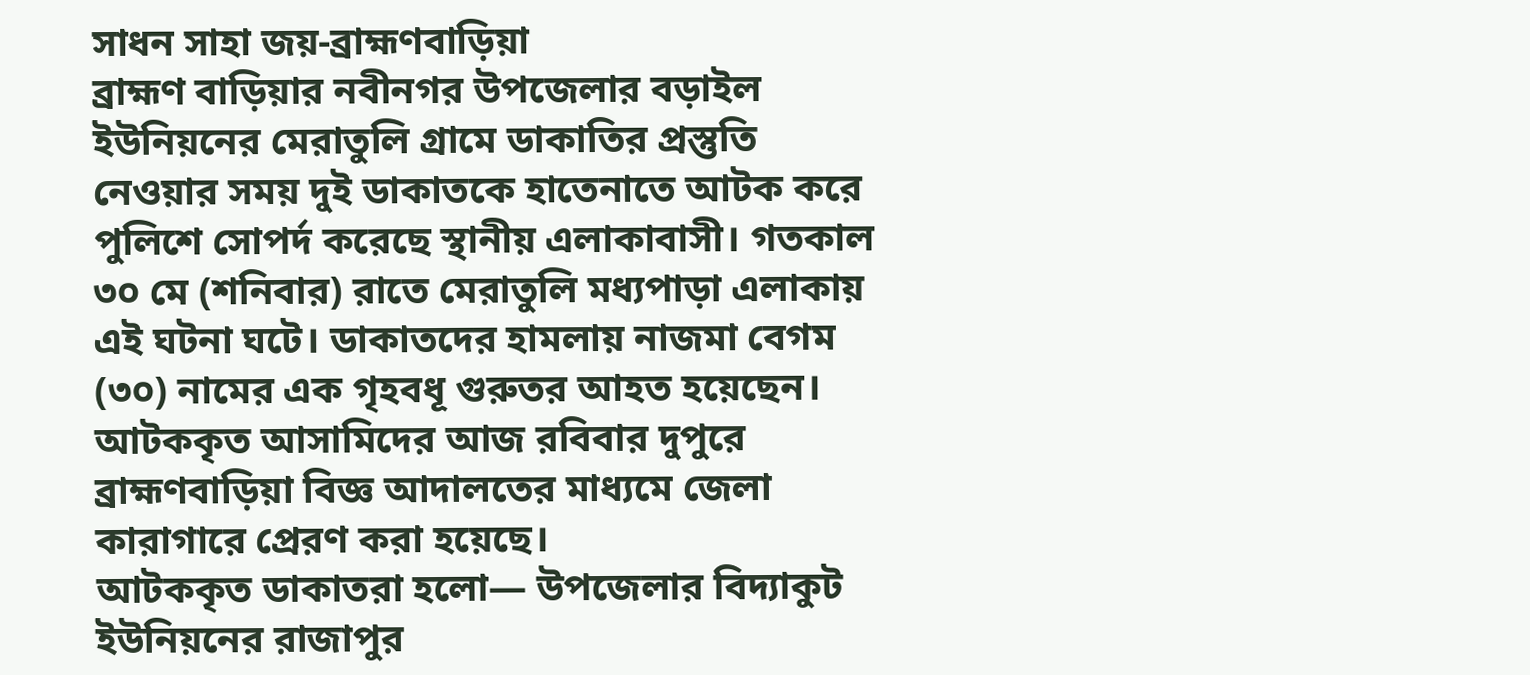সাধন সাহা জয়-ব্রাহ্মণবাড়িয়া
ব্রাহ্মণ বাড়িয়ার নবীনগর উপজেলার বড়াইল ইউনিয়নের মেরাতুলি গ্রামে ডাকাতির প্রস্তুতি নেওয়ার সময় দুই ডাকাতকে হাতেনাতে আটক করে পুলিশে সোপর্দ করেছে স্থানীয় এলাকাবাসী। গতকাল ৩০ মে (শনিবার) রাতে মেরাতুলি মধ্যপাড়া এলাকায় এই ঘটনা ঘটে। ডাকাতদের হামলায় নাজমা বেগম (৩০) নামের এক গৃহবধূ গুরুতর আহত হয়েছেন। আটককৃত আসামিদের আজ রবিবার দুপুরে ব্রাহ্মণবাড়িয়া বিজ্ঞ আদালতের মাধ্যমে জেলা কারাগারে প্রেরণ করা হয়েছে।
আটককৃত ডাকাতরা হলো— উপজেলার বিদ্যাকুট ইউনিয়নের রাজাপুর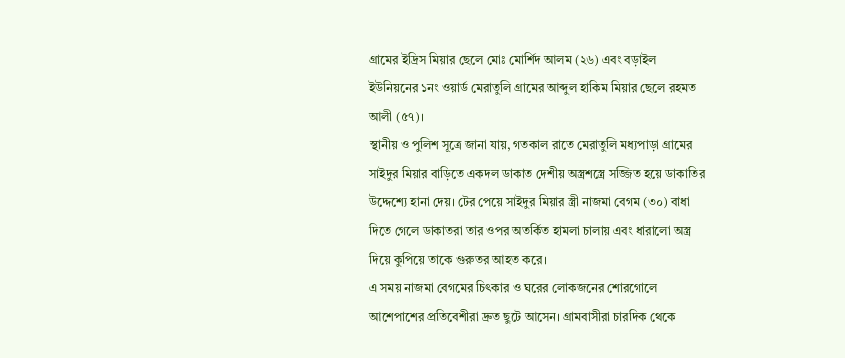গ্রামের ইদ্রিস মিয়ার ছেলে মোঃ মোর্শিদ আলম (২৬) এবং বড়াইল ইউনিয়নের ১নং ওয়ার্ড মেরাতুলি গ্রামের আব্দুল হাকিম মিয়ার ছেলে রহমত আলী (৫৭)।
স্থানীয় ও পুলিশ সূত্রে জানা যায়, গতকাল রাতে মেরাতুলি মধ্যপাড়া গ্রামের সাইদুর মিয়ার বাড়িতে একদল ডাকাত দেশীয় অস্ত্রশস্ত্রে সজ্জিত হয়ে ডাকাতির উদ্দেশ্যে হানা দেয়। টের পেয়ে সাইদুর মিয়ার স্ত্রী নাজমা বেগম (৩০) বাধা দিতে গেলে ডাকাতরা তার ওপর অতর্কিত হামলা চালায় এবং ধারালো অস্ত্র দিয়ে কুপিয়ে তাকে গুরুতর আহত করে।
এ সময় নাজমা বেগমের চিৎকার ও ঘরের লোকজনের শোরগোলে আশেপাশের প্রতিবেশীরা দ্রুত ছুটে আসেন। গ্রামবাসীরা চারদিক থেকে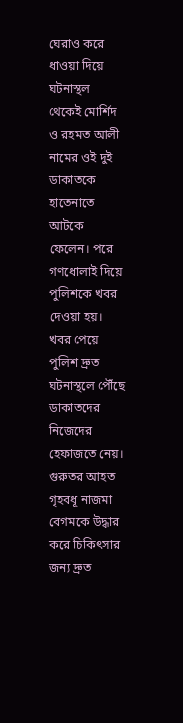ঘেরাও করে ধাওয়া দিয়ে ঘটনাস্থল থেকেই মোর্শিদ ও রহমত আলী নামের ওই দুই ডাকাতকে হাতেনাতে আটকে ফেলেন। পরে গণধোলাই দিয়ে পুলিশকে খবর দেওয়া হয়।
খবর পেয়ে পুলিশ দ্রুত ঘটনাস্থলে পৌঁছে ডাকাতদের নিজেদের হেফাজতে নেয়।
গুরুতর আহত গৃহবধূ নাজমা বেগমকে উদ্ধার করে চিকিৎসার জন্য দ্রুত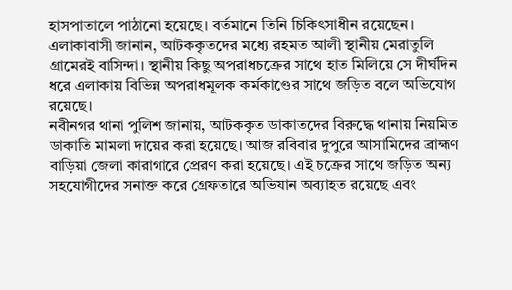হাসপাতালে পাঠানো হয়েছে। বর্তমানে তিনি চিকিৎসাধীন রয়েছেন।
এলাকাবাসী জানান, আটককৃতদের মধ্যে রহমত আলী স্থানীয় মেরাতুলি গ্রামেরই বাসিন্দা। স্থানীয় কিছু অপরাধচক্রের সাথে হাত মিলিয়ে সে দীর্ঘদিন ধরে এলাকায় বিভিন্ন অপরাধমূলক কর্মকাণ্ডের সাথে জড়িত বলে অভিযোগ রয়েছে।
নবীনগর থানা পুলিশ জানায়, আটককৃত ডাকাতদের বিরুদ্ধে থানায় নিয়মিত ডাকাতি মামলা দায়ের করা হয়েছে। আজ রবিবার দুপুরে আসামিদের ব্রাহ্মণ বাড়িয়া জেলা কারাগারে প্রেরণ করা হয়েছে। এই চক্রের সাথে জড়িত অন্য সহযোগীদের সনাক্ত করে গ্রেফতারে অভিযান অব্যাহত রয়েছে এবং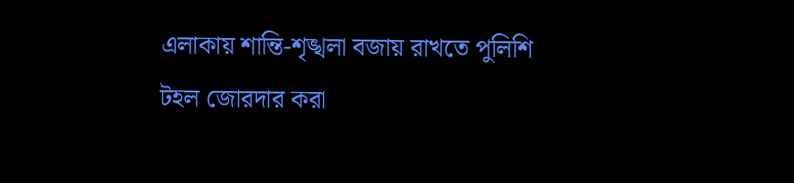এলাকায় শান্তি-শৃঙ্খলা বজায় রাখতে পুলিশি টহল জোরদার করা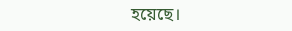হয়েছে।